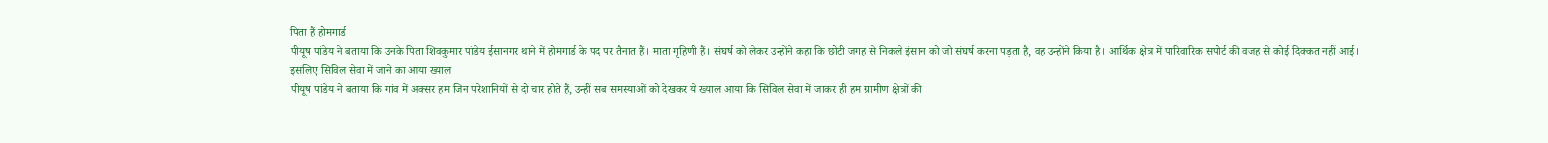पिता हैं होमगार्ड
पीयूष पांडेय ने बताया कि उनके पिता शिवकुमार पांडेय ईसानगर थाने में होमगार्ड के पद पर तैनात हैं। माता गृहिणी हैं। संघर्ष को लेकर उन्होंने कहा कि छोटी जगह से निकले इंसान को जो संघर्ष करना पड़ता है, वह उन्होंने किया है। आर्थिक क्षेत्र में पारिवारिक सपोर्ट की वजह से कोई दिक्कत नहीं आई।
इसलिए सिविल सेवा में जाने का आया ख्याल
पीयूष पांडेय ने बताया कि गांव में अक्सर हम जिन परेशानियों से दो चार होते हैं, उन्हीं सब समस्याओं को देखकर ये ख्याल आया कि सिविल सेवा में जाकर ही हम ग्रामीण क्षेत्रों की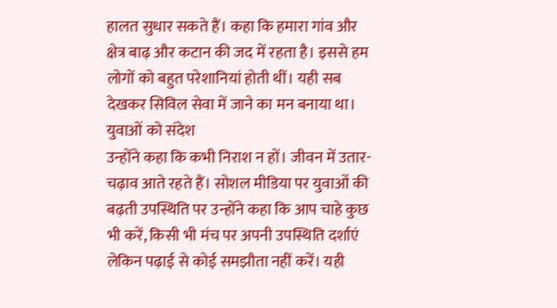हालत सुधार सकते हैं। कहा कि हमारा गांव और क्षेत्र बाढ़ और कटान की जद में रहता है। इससे हम लोगों को बहुत परेशानियां होती थीं। यही सब देखकर सिविल सेवा में जाने का मन बनाया था।
युवाओं को संदेश
उन्होंने कहा कि कभी निराश न हों। जीवन में उतार-चढ़ाव आते रहते हैं। सोशल मीडिया पर युवाओं की बढ़ती उपस्थिति पर उन्होंने कहा कि आप चाहे कुछ भी करें, किसी भी मंच पर अपनी उपस्थिति दर्शाएं लेकिन पढ़ाई से कोई समझौता नहीं करें। यही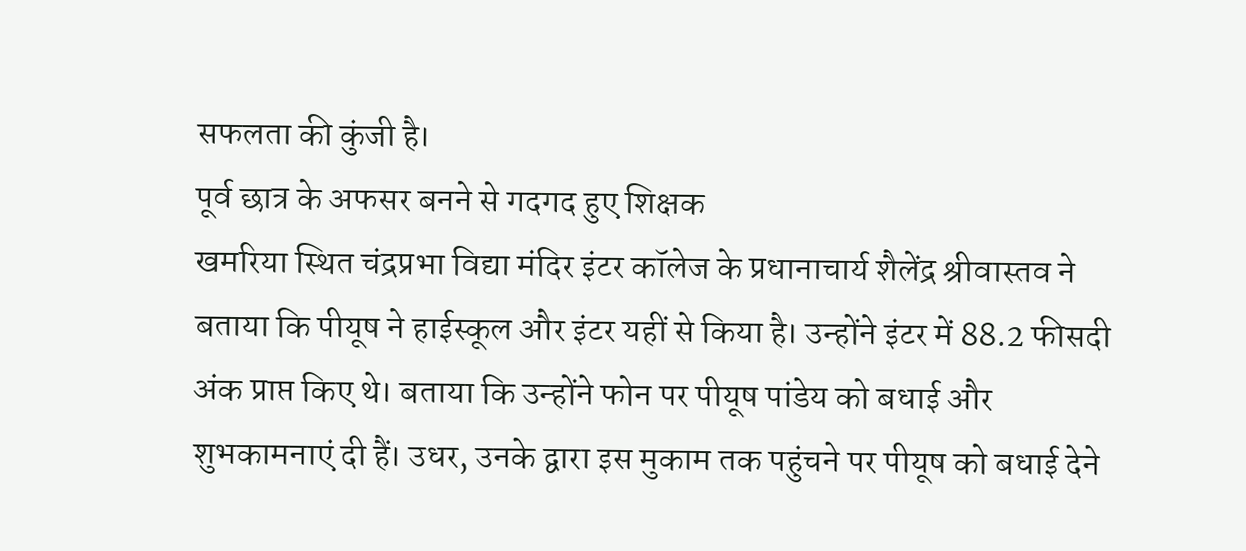सफलता की कुंजी है।
पूर्व छात्र के अफसर बनने से गदगद हुए शिक्षक
खमरिया स्थित चंद्रप्रभा विद्या मंदिर इंटर कॉलेज के प्रधानाचार्य शैलेंद्र श्रीवास्तव ने बताया कि पीयूष ने हाईस्कूल और इंटर यहीं से किया है। उन्होंने इंटर में 88.2 फीसदी अंक प्राप्त किए थे। बताया कि उन्होंने फोन पर पीयूष पांडेय को बधाई और शुभकामनाएं दी हैं। उधर, उनके द्वारा इस मुकाम तक पहुंचने पर पीयूष को बधाई देने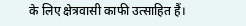के लिए क्षेत्रवासी काफी उत्साहित हैं।